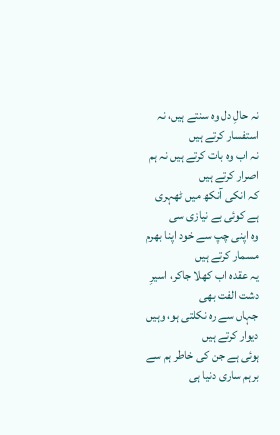نہ حالِ دل وہ سنتے ہیں، نہ استفسار کرتے ہیں
نہ اب وہ بات کرتے ہیں نہ ہم اصرار کرتے ہیں
کہ انکی آنکھ میں ٹھہری ہے کوئی بے نیازی سی
وہ اپنی چپ سے خود اپنا بھرم مسمار کرتے ہیں
یہ عقدہ اب کھلا جاکر، اسیرِ دشت الفت بھی
جہاں سے رہ نکلتی ہو، وہیں دیوار کرتے ہیں
ہوئی ہے جن کی خاطر ہم سے برہم ساری دنیا ہی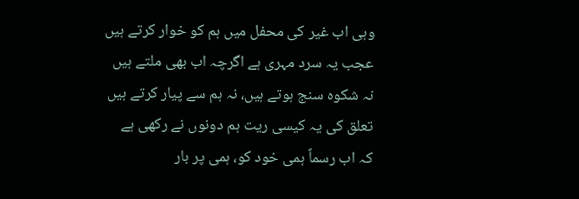وہی اب غیر کی محفل میں ہم کو خوار کرتے ہیں
عجب یہ سرد مہری ہے اگرچہ اب بھی ملتے ہیں
نہ شکوہ سنج ہوتے ہیں، نہ ہم سے پیار کرتے ہیں
تعلق کی یہ کیسی ریت ہم دونوں نے رکھی ہے
کہ اب رسماً ہمی خود کو، ہمی پر بار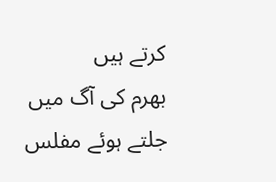کرتے ہیں
بھرم کی آگ میں جلتے ہوئے مفلس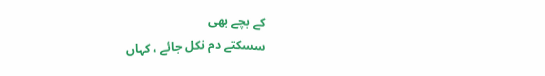کے بچے بھی
سسکتے دم نکل جائے ، کہاں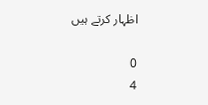اظہار کرتے ہیں

0
4